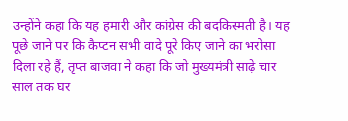उन्होंने कहा कि यह हमारी और कांग्रेस की बदकिस्मती है। यह पूछे जाने पर कि कैप्टन सभी वादे पूरे किए जाने का भरोसा दिला रहे हैं, तृप्त बाजवा ने कहा कि जो मुख्यमंत्री साढ़े चार साल तक घर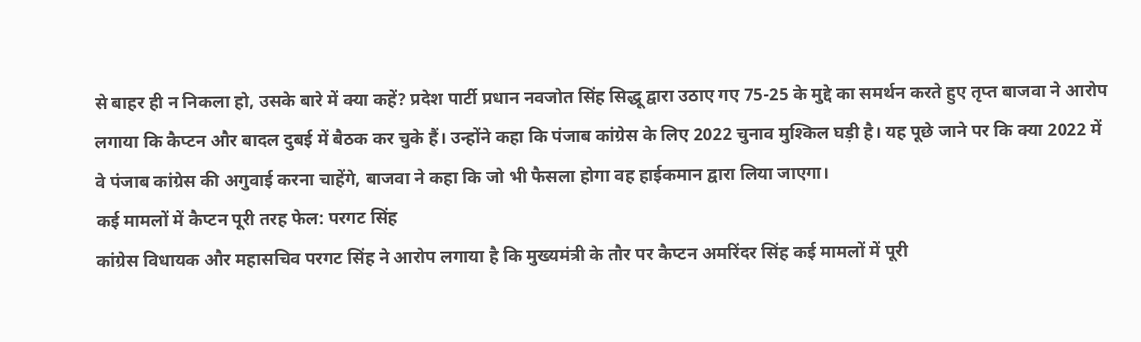से बाहर ही न निकला हो, उसके बारे में क्या कहें? प्रदेश पार्टी प्रधान नवजोत सिंह सिद्धू द्वारा उठाए गए 75-25 के मुद्दे का समर्थन करते हुए तृप्त बाजवा ने आरोप लगाया कि कैप्टन और बादल दुबई में बैठक कर चुके हैं। उन्होंने कहा कि पंजाब कांग्रेस के लिए 2022 चुनाव मुश्किल घड़ी है। यह पूछे जाने पर कि क्या 2022 में वे पंजाब कांग्रेस की अगुवाई करना चाहेंगे, बाजवा ने कहा कि जो भी फैसला होगा वह हाईकमान द्वारा लिया जाएगा।
कई मामलों में कैप्टन पूरी तरह फेल: परगट सिंह
कांग्रेस विधायक और महासचिव परगट सिंह ने आरोप लगाया है कि मुख्यमंत्री के तौर पर कैप्टन अमरिंदर सिंह कई मामलों में पूरी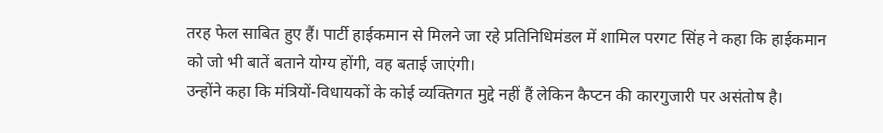तरह फेल साबित हुए हैं। पार्टी हाईकमान से मिलने जा रहे प्रतिनिधिमंडल में शामिल परगट सिंह ने कहा कि हाईकमान को जो भी बातें बताने योग्य होंगी, वह बताई जाएंगी।
उन्होंने कहा कि मंत्रियों-विधायकों के कोई व्यक्तिगत मुद्दे नहीं हैं लेकिन कैप्टन की कारगुजारी पर असंतोष है।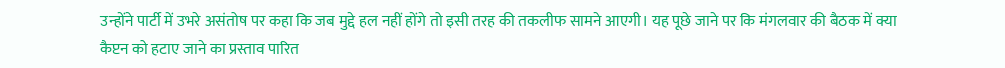उन्होंने पार्टी में उभरे असंतोष पर कहा कि जब मुद्दे हल नहीं होंगे तो इसी तरह की तकलीफ सामने आएगी। यह पूछे जाने पर कि मंगलवार की बैठक में क्या कैप्टन को हटाए जाने का प्रस्ताव पारित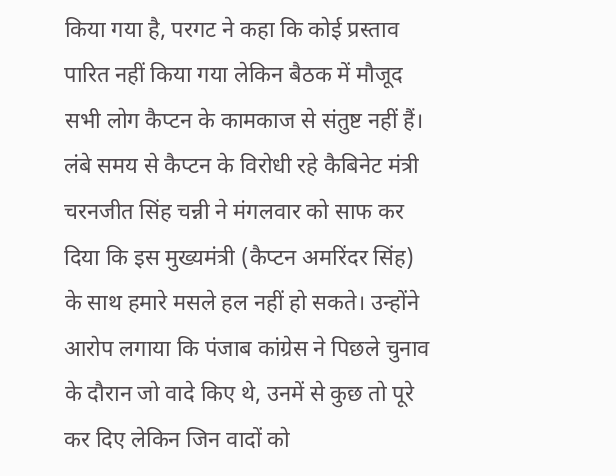किया गया है, परगट ने कहा कि कोई प्रस्ताव पारित नहीं किया गया लेकिन बैठक में मौजूद सभी लोग कैप्टन के कामकाज से संतुष्ट नहीं हैं।
लंबे समय से कैप्टन के विरोधी रहे कैबिनेट मंत्री चरनजीत सिंह चन्नी ने मंगलवार को साफ कर दिया कि इस मुख्यमंत्री (कैप्टन अमरिंदर सिंह) के साथ हमारे मसले हल नहीं हो सकते। उन्होंने आरोप लगाया कि पंजाब कांग्रेस ने पिछले चुनाव के दौरान जो वादे किए थे, उनमें से कुछ तो पूरे कर दिए लेकिन जिन वादों को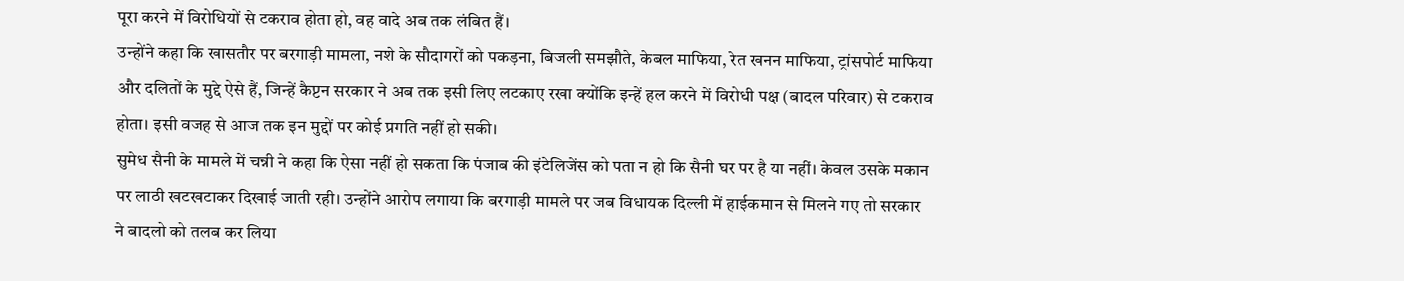पूरा करने में विरोधियों से टकराव होता हो, वह वादे अब तक लंबित हैं।
उन्होंने कहा कि खासतौर पर बरगाड़ी मामला, नशे के सौदागरों को पकड़ना, बिजली समझौते, केबल माफिया, रेत खनन माफिया, ट्रांसपोर्ट माफिया और दलितों के मुद्दे ऐसे हैं, जिन्हें कैप्टन सरकार ने अब तक इसी लिए लटकाए रखा क्योंकि इन्हें हल करने में विरोधी पक्ष (बादल परिवार) से टकराव होता। इसी वजह से आज तक इन मुद्दों पर कोई प्रगति नहीं हो सकी।
सुमेध सैनी के मामले में चन्नी ने कहा कि ऐसा नहीं हो सकता कि पंजाब की इंटेलिजेंस को पता न हो कि सैनी घर पर है या नहीं। केवल उसके मकान पर लाठी खटखटाकर दिखाई जाती रही। उन्होंने आरोप लगाया कि बरगाड़ी मामले पर जब विधायक दिल्ली में हाईकमान से मिलने गए तो सरकार ने बादलो को तलब कर लिया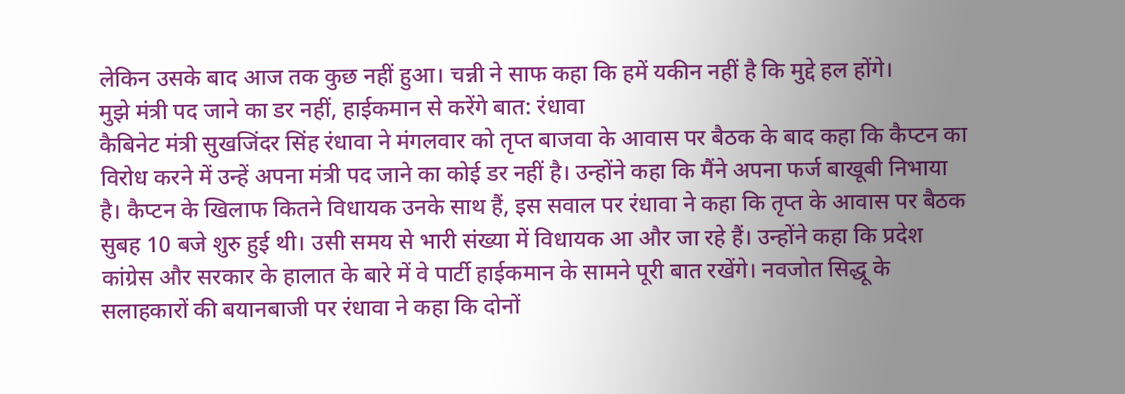लेकिन उसके बाद आज तक कुछ नहीं हुआ। चन्नी ने साफ कहा कि हमें यकीन नहीं है कि मुद्दे हल होंगे।
मुझे मंत्री पद जाने का डर नहीं, हाईकमान से करेंगे बात: रंधावा
कैबिनेट मंत्री सुखजिंदर सिंह रंधावा ने मंगलवार को तृप्त बाजवा के आवास पर बैठक के बाद कहा कि कैप्टन का विरोध करने में उन्हें अपना मंत्री पद जाने का कोई डर नहीं है। उन्होंने कहा कि मैंने अपना फर्ज बाखूबी निभाया है। कैप्टन के खिलाफ कितने विधायक उनके साथ हैं, इस सवाल पर रंधावा ने कहा कि तृप्त के आवास पर बैठक सुबह 10 बजे शुरु हुई थी। उसी समय से भारी संख्या में विधायक आ और जा रहे हैं। उन्होंने कहा कि प्रदेश कांग्रेस और सरकार के हालात के बारे में वे पार्टी हाईकमान के सामने पूरी बात रखेंगे। नवजोत सिद्धू के सलाहकारों की बयानबाजी पर रंधावा ने कहा कि दोनों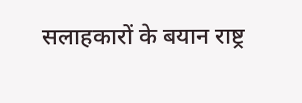सलाहकारों के बयान राष्ट्र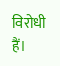विरोधी हैं।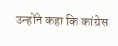उन्होंने कहा कि कांग्रेस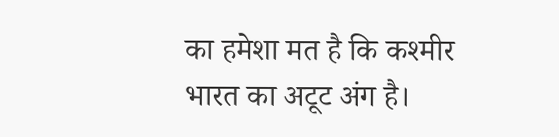का हमेशा मत है कि कश्मीर भारत का अटूट अंग है।